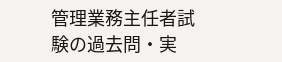管理業務主任者試験の過去問・実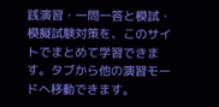践演習・一問一答と模試・模擬試験対策を、このサイトでまとめて学習できます。タブから他の演習モードへ移動できます。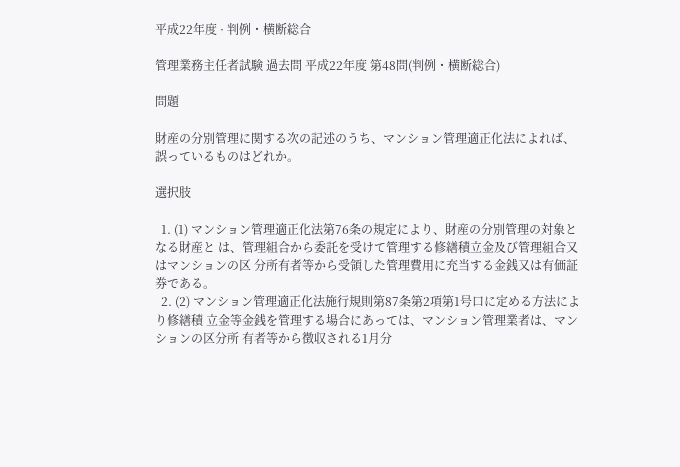平成22年度 · 判例・横断総合

管理業務主任者試験 過去問 平成22年度 第48問(判例・横断総合)

問題

財産の分別管理に関する次の記述のうち、マンション管理適正化法によれば、誤っているものはどれか。

選択肢

  1. (1) マンション管理適正化法第76条の規定により、財産の分別管理の対象となる財産と は、管理組合から委託を受けて管理する修繕積立金及び管理組合又はマンションの区 分所有者等から受領した管理費用に充当する金銭又は有価証券である。
  2. (2) マンション管理適正化法施行規則第87条第2項第1号口に定める方法により修繕積 立金等金銭を管理する場合にあっては、マンション管理業者は、マンションの区分所 有者等から徴収される1月分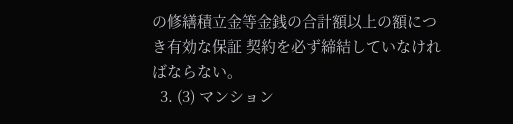の修繕積立金等金銭の合計額以上の額につき有効な保証 契約を必ず締結していなければならない。
  3. (3) マンション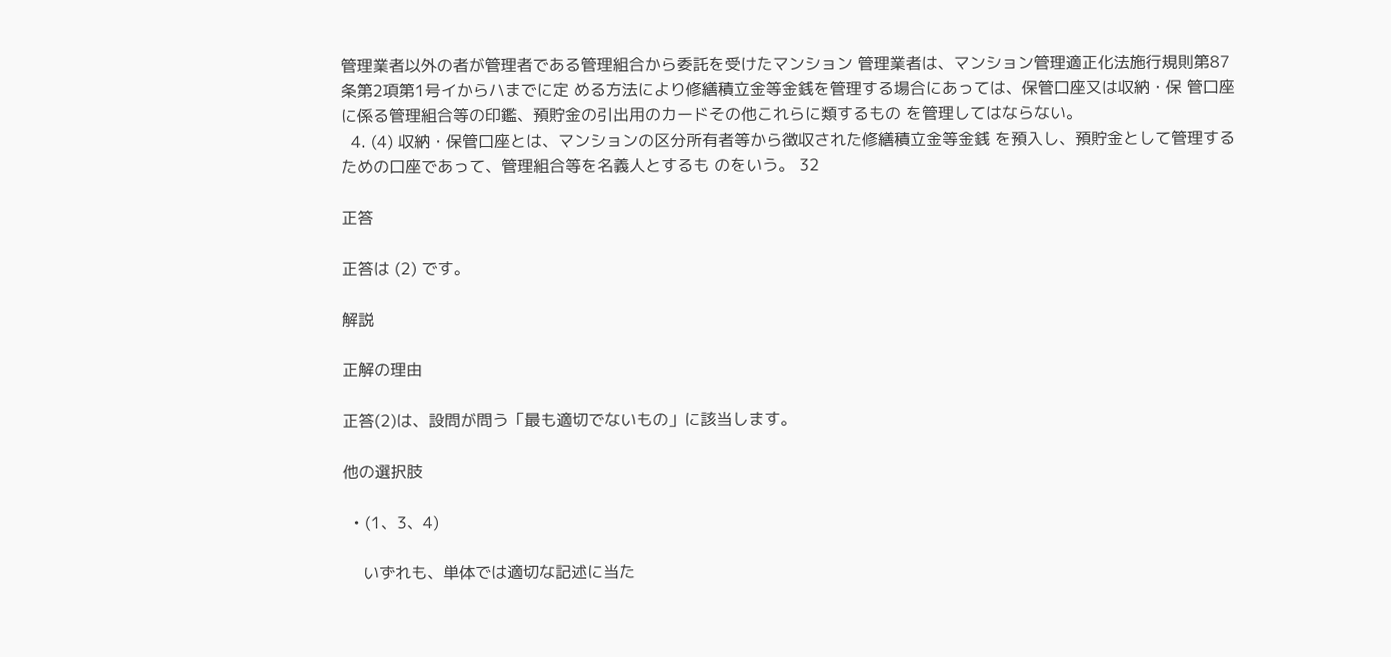管理業者以外の者が管理者である管理組合から委託を受けたマンション 管理業者は、マンション管理適正化法施行規則第87条第2項第1号イからハまでに定 める方法により修繕積立金等金銭を管理する場合にあっては、保管口座又は収納・保 管口座に係る管理組合等の印鑑、預貯金の引出用のカードその他これらに類するもの を管理してはならない。
  4. (4) 収納・保管口座とは、マンションの区分所有者等から徴収された修繕積立金等金銭 を預入し、預貯金として管理するための口座であって、管理組合等を名義人とするも のをいう。 32

正答

正答は (2) です。

解説

正解の理由

正答(2)は、設問が問う「最も適切でないもの」に該当します。

他の選択肢

  • (1、3、4)

    いずれも、単体では適切な記述に当た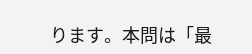ります。本問は「最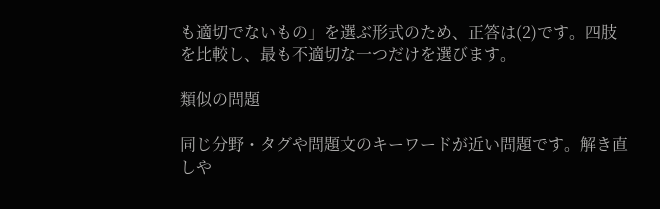も適切でないもの」を選ぶ形式のため、正答は(2)です。四肢を比較し、最も不適切な一つだけを選びます。

類似の問題

同じ分野・タグや問題文のキーワードが近い問題です。解き直しや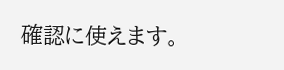確認に使えます。